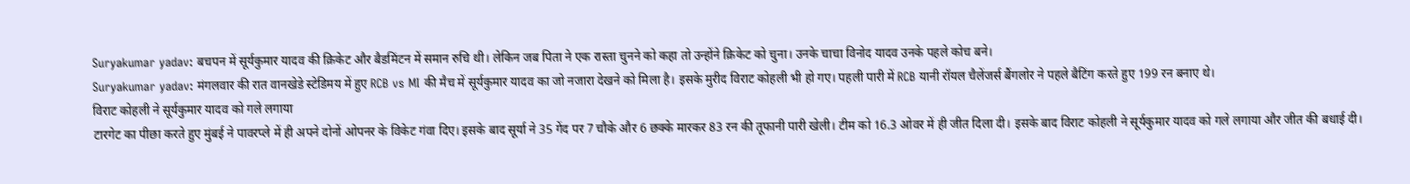Suryakumar yadav: बचपन में सूर्यकुमार यादव की क्रिकेट और बैडमिंटन में समान रुचि थी। लेकिन जब पिता ने एक रास्ता चुनने को कहा तो उन्होंने क्रिकेट को चुना। उनके चाचा विनोद यादव उनके पहले कोच बने।
Suryakumar yadav: मंगलवार की रात वानखेडे स्टेडिमय में हुए RCB vs MI की मैच में सूर्यकुमार यादव का जो नजारा देखने को मिला है। इसके मुरीद विराट कोहली भी हो गए। पहली पारी में RCB यानी रॉयल चैलेंजर्स बैंगलोर ने पहले बैटिंग करते हुए 199 रन बनाए थे।
विराट कोहली ने सूर्यकुमार यादव को गले लगाया
टारगेट का पीछा करते हुए मुंबई ने पावरप्ले में ही अपने दोनों ओपनर के विकेट गंवा दिए। इसके बाद सूर्या ने 35 गेंद पर 7 चौके और 6 छक्के मारकर 83 रन की तूफानी पारी खेली। टीम को 16.3 ओवर में ही जीत दिला दी। इसके बाद विराट कोहली ने सूर्यकुमार यादव को गले लगाया और जीत की बधाई दी।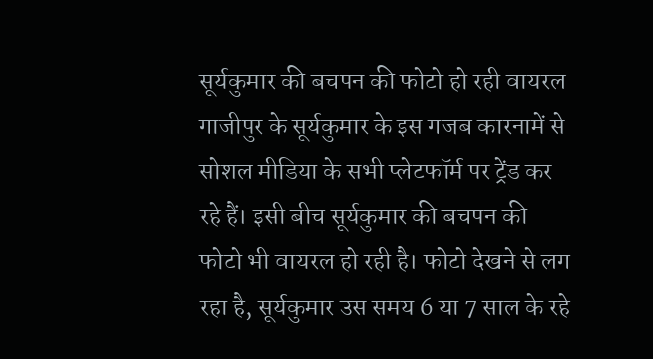सूर्यकुमार की बचपन की फोटो हो रही वायरल
गाजीपुर के सूर्यकुमार के इस गजब कारनामें से सोशल मीडिया के सभी प्लेटफॉर्म पर ट्रेंड कर रहे हैं। इसी बीच सूर्यकुमार की बचपन की फोटो भी वायरल हो रही है। फोटो देखने से लग रहा है, सूर्यकुमार उस समय 6 या 7 साल के रहे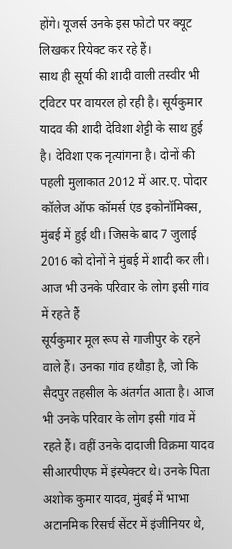होंगे। यूजर्स उनके इस फोटो पर क्यूट लिखकर रियेक्ट कर रहे हैं।
साथ ही सूर्या की शादी वाली तस्वीर भी ट्विटर पर वायरल हो रही है। सूर्यकुमार यादव की शादी देविशा शेट्टी के साथ हुई है। देविशा एक नृत्यांगना है। दोनों की पहली मुलाकात 2012 में आर.ए. पोदार कॉलेज ऑफ कॉमर्स एंड इकोनॉमिक्स, मुंबई में हुई थी। जिसके बाद 7 जुलाई 2016 को दोनों ने मुंबई में शादी कर ली।
आज भी उनके परिवार के लोग इसी गांव में रहते हैं
सूर्यकुमार मूल रूप से गाजीपुर के रहने वाले हैं। उनका गांव हथौड़ा है, जो कि सैदपुर तहसील के अंतर्गत आता है। आज भी उनके परिवार के लोग इसी गांव में रहते हैं। वहीं उनके दादाजी विक्रमा यादव सीआरपीएफ में इंस्पेक्टर थे। उनके पिता अशोक कुमार यादव, मुंबई में भाभा अटानमिक रिसर्च सेंटर में इंजीनियर थे,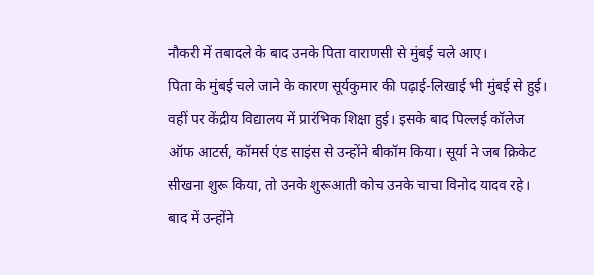नौकरी में तबादले के बाद उनके पिता वाराणसी से मुंबई चले आए।
पिता के मुंबई चले जाने के कारण सूर्यकुमार की पढ़ाई-लिखाई भी मुंबई से हुई। वहीं पर केंद्रीय विद्यालय में प्रारंभिक शिक्षा हुई। इसके बाद पिल्लई कॉलेज ऑफ आटर्स, कॉमर्स एंड साइंस से उन्होंने बीकॉम किया। सूर्या ने जब क्रिकेट सीखना शुरू किया, तो उनके शुरूआती कोच उनके चाचा विनोद यादव रहे। बाद में उन्होंने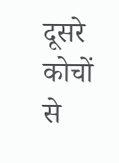दूसरे कोचों से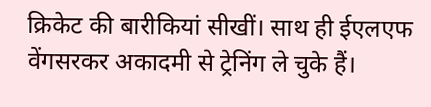क्रिकेट की बारीकियां सीखीं। साथ ही ईएलएफ वेंगसरकर अकादमी से ट्रेनिंग ले चुके हैं।